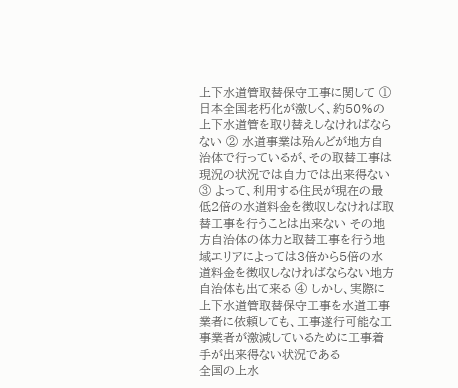上下水道管取替保守工事に関して ① 日本全国老朽化が激しく、約50%の上下水道管を取り替えしなければならない ② 水道事業は殆んどが地方自治体で行っているが、その取替工事は現況の状況では自力では出来得ない ③ よって、利用する住民が現在の最低2倍の水道料金を徴収しなければ取替工事を行うことは出来ない その地方自治体の体力と取替工事を行う地域エリアによっては3倍から5倍の水道料金を徴収しなければならない地方自治体も出て来る ④ しかし、実際に上下水道管取替保守工事を水道工事業者に依頼しても、工事遂行可能な工事業者が激減しているために工事着手が出来得ない状況である
全国の上水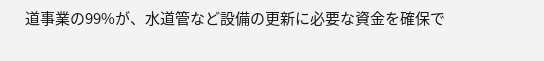道事業の99%が、水道管など設備の更新に必要な資金を確保で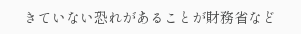きていない恐れがあることが財務省など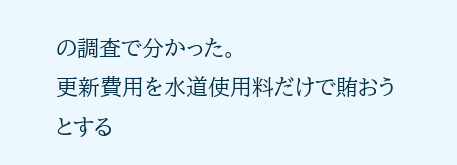の調査で分かった。
更新費用を水道使用料だけで賄おうとする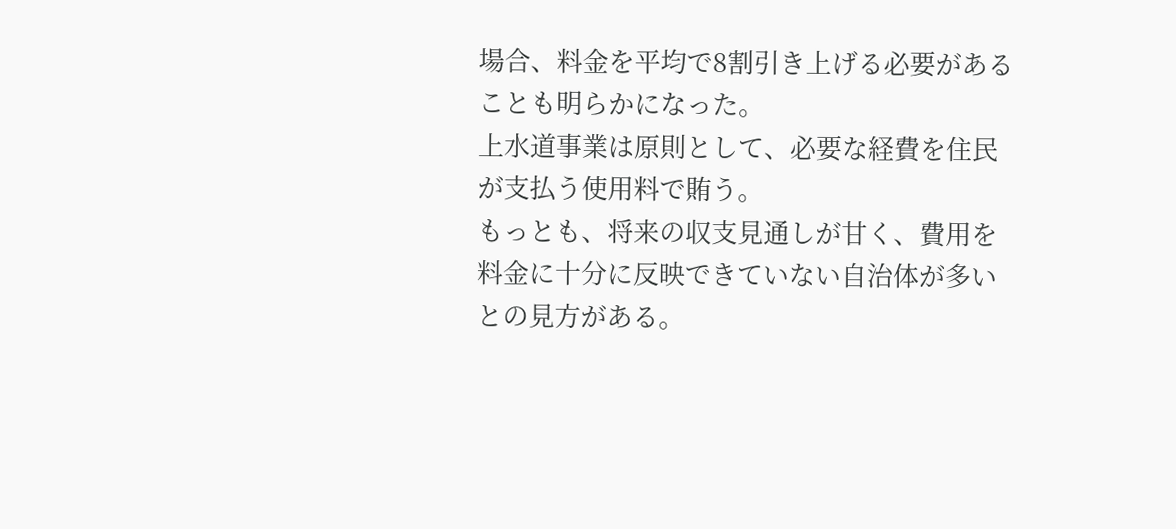場合、料金を平均で8割引き上げる必要があることも明らかになった。
上水道事業は原則として、必要な経費を住民が支払う使用料で賄う。
もっとも、将来の収支見通しが甘く、費用を料金に十分に反映できていない自治体が多いとの見方がある。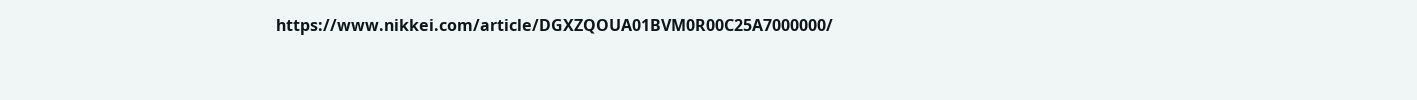https://www.nikkei.com/article/DGXZQOUA01BVM0R00C25A7000000/